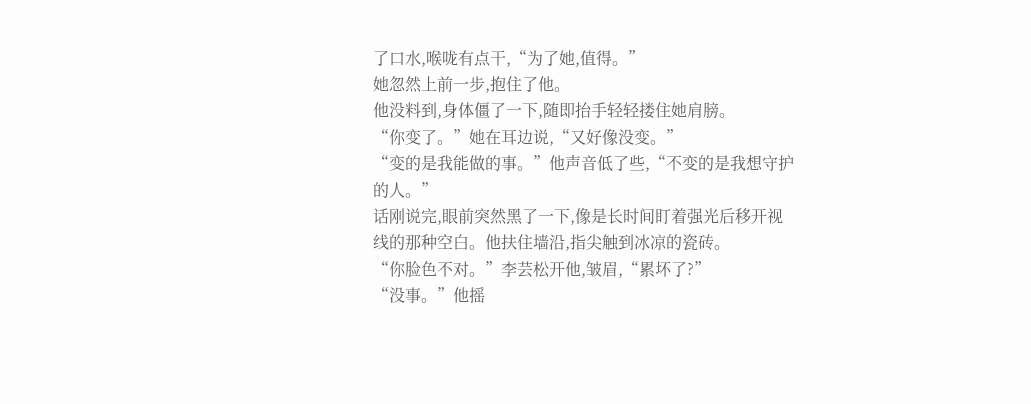了口水,喉咙有点干,“为了她,值得。”
她忽然上前一步,抱住了他。
他没料到,身体僵了一下,随即抬手轻轻搂住她肩膀。
“你变了。”她在耳边说,“又好像没变。”
“变的是我能做的事。”他声音低了些,“不变的是我想守护的人。”
话刚说完,眼前突然黑了一下,像是长时间盯着强光后移开视线的那种空白。他扶住墙沿,指尖触到冰凉的瓷砖。
“你脸色不对。”李芸松开他,皱眉,“累坏了?”
“没事。”他摇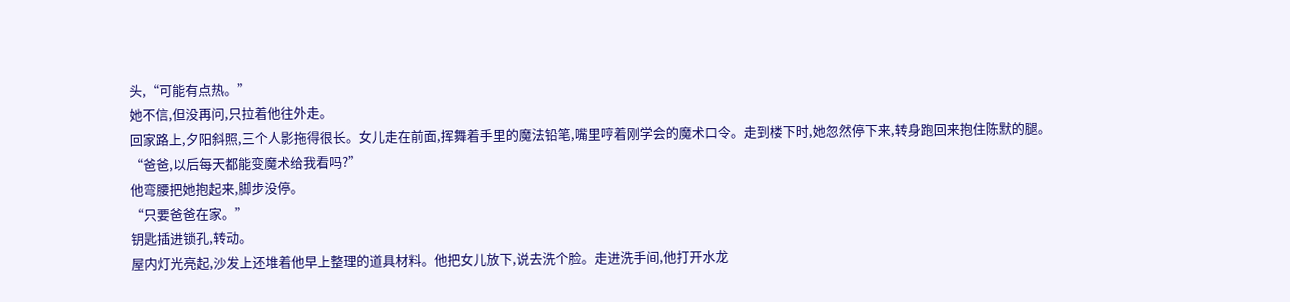头,“可能有点热。”
她不信,但没再问,只拉着他往外走。
回家路上,夕阳斜照,三个人影拖得很长。女儿走在前面,挥舞着手里的魔法铅笔,嘴里哼着刚学会的魔术口令。走到楼下时,她忽然停下来,转身跑回来抱住陈默的腿。
“爸爸,以后每天都能变魔术给我看吗?”
他弯腰把她抱起来,脚步没停。
“只要爸爸在家。”
钥匙插进锁孔,转动。
屋内灯光亮起,沙发上还堆着他早上整理的道具材料。他把女儿放下,说去洗个脸。走进洗手间,他打开水龙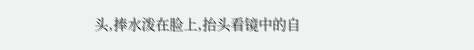头,捧水泼在脸上,抬头看镜中的自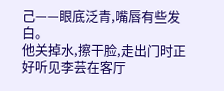己——眼底泛青,嘴唇有些发白。
他关掉水,擦干脸,走出门时正好听见李芸在客厅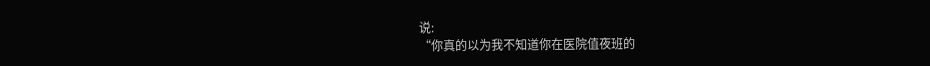说:
“你真的以为我不知道你在医院值夜班的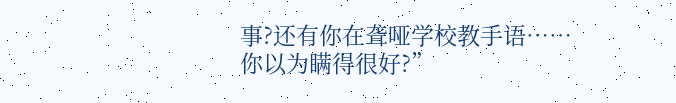事?还有你在聋哑学校教手语……你以为瞒得很好?”